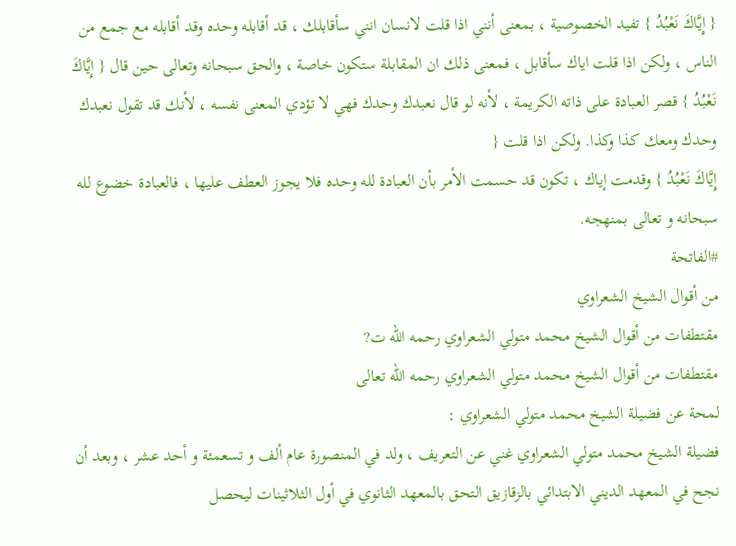{ إِيَّاكَ نَعْبُدُ } تفيد الخصوصية ، بمعنى أنني اذا قلت لانسان انني سأقابلك ، قد أقابله وحده وقد أقابله مع جمع من الناس ، ولكن اذا قلت اياك سأقابل ، فمعنى ذلك ان المقابلة ستكون خاصة ، والحق سبحانه وتعالى حين قال { إِيَّاكَ نَعْبُدُ } قصر العبادة على ذاته الكريمة ، لأنه لو قال نعبدك وحدك فهي لا تؤدي المعنى نفسه ، لأنك قد تقول نعبدك وحدك ومعك كذا وكذا. ولكن اذا قلت {
إِيَّاكَ نَعْبُدُ } وقدمت إياك ، تكون قد حسمت الأمر بأن العبادة لله وحده فلا يجوز العطف عليها ، فالعبادة خضوع لله سبحانه و تعالى بمنهجه.
#الفاتحة
من أقوال الشيخ الشعراوي
مقتطفات من أقوال الشيخ محمد متولي الشعراوي رحمه الله ت?
مقتطفات من أقوال الشيخ محمد متولي الشعراوي رحمه الله تعالى
لمحة عن فضيلة الشيخ محمد متولي الشعراوي :
فضيلة الشيخ محمد متولي الشعراوي غني عن التعريف ، ولد في المنصورة عام ألف و تسعمئة و أحد عشر ، وبعد أن نجح في المعهد الديني الابتدائي بالزقازيق التحق بالمعهد الثانوي في أول الثلاثينات ليحصل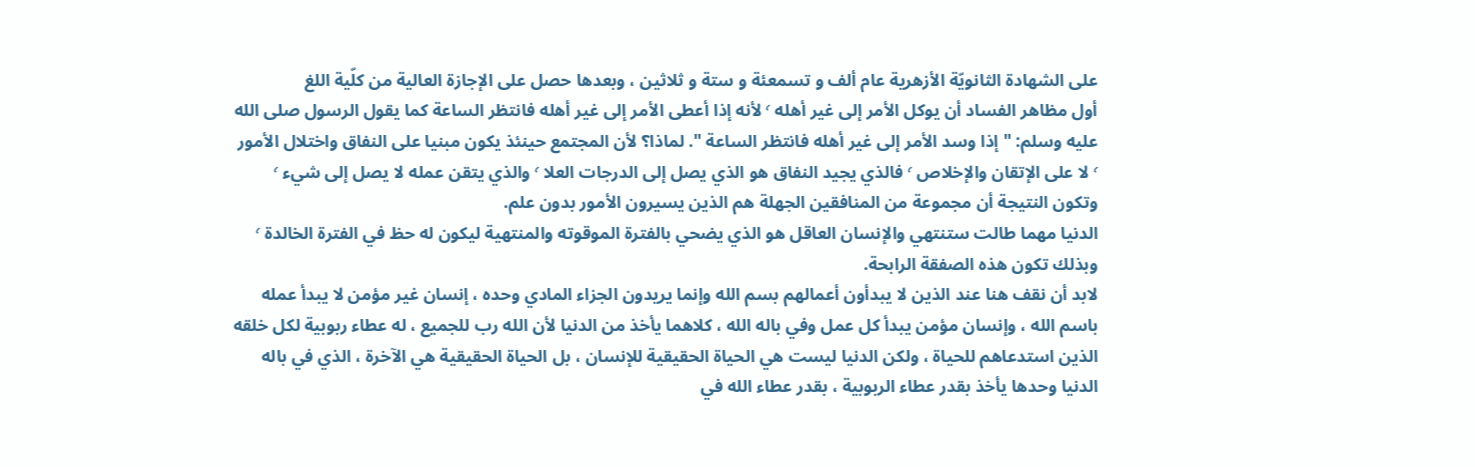على الشهادة الثانويّة الأزهرية عام ألف و تسمعئة و ستة و ثلاثين ، وبعدها حصل على الإجازة العالية من كلّية اللغ
أول مظاهر الفساد أن يوكل الأمر إلى غير أهله ٬ لأنه إذا أعطى الأمر إلى غير أهله فانتظر الساعة كما يقول الرسول صلى الله عليه وسلم: " إذا وسد الأمر إلى غير أهله فانتظر الساعة ". لماذا؟ لأن المجتمع حينئذ يكون مبنيا على النفاق واختلال الأمور ٬ لا على الإتقان والإخلاص ٬ فالذي يجيد النفاق هو الذي يصل إلى الدرجات العلا ٬ والذي يتقن عمله لا يصل إلى شيء ٬ وتكون النتيجة أن مجموعة من المنافقين الجهلة هم الذين يسيرون الأمور بدون علم.
الدنيا مهما طالت ستنتهي والإنسان العاقل هو الذي يضحي بالفترة الموقوته والمنتهية ليكون له حظ في الفترة الخالدة ٬ وبذلك تكون هذه الصفقة الرابحة.
لابد أن نقف هنا عند الذين لا يبدأون أعمالهم بسم الله وإنما يريدون الجزاء المادي وحده ، إنسان غير مؤمن لا يبدأ عمله باسم الله ، وإنسان مؤمن يبدأ كل عمل وفي باله الله ، كلاهما يأخذ من الدنيا لأن الله رب للجميع ، له عطاء ربوبية لكل خلقه الذين استدعاهم للحياة ، ولكن الدنيا ليست هي الحياة الحقيقية للإنسان ، بل الحياة الحقيقية هي الآخرة ، الذي في باله الدنيا وحدها يأخذ بقدر عطاء الربوبية ، بقدر عطاء الله في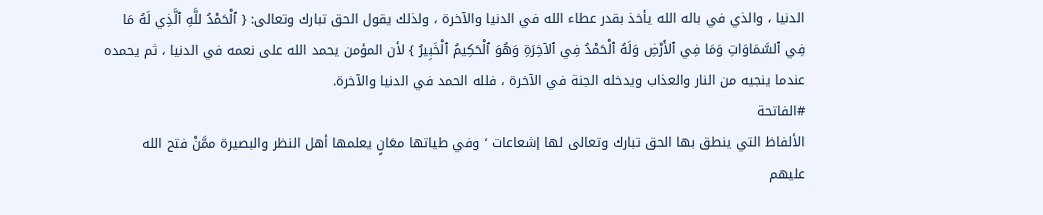الدنيا ، والذي في باله الله يأخذ بقدر عطاء الله في الدنيا والآخرة ، ولذلك يقول الحق تبارك وتعالى: { ٱلْحَمْدُ للَّهِ ٱلَّذِي لَهُ مَا فِي ٱلسَّمَاوَاتِ وَمَا فِي ٱلأَرْضِ وَلَهُ ٱلْحَمْدُ فِي ٱلآخِرَةِ وَهُوَ ٱلْحَكِيمُ ٱلْخَبِيرُ } لأن المؤمن يحمد الله على نعمه في الدنيا ، ثم يحمده عندما ينجيه من النار والعذاب ويدخله الجنة في الآخرة ، فلله الحمد في الدنيا والآخرة.
#الفاتحة
الألفاظ التي ينطق بها الحق تبارك وتعالى لها إشعاعات ٬ وفي طياتها معَانٍ يعلمها أهل النظر والبصيرة ممَّنْ فتح الله عليهم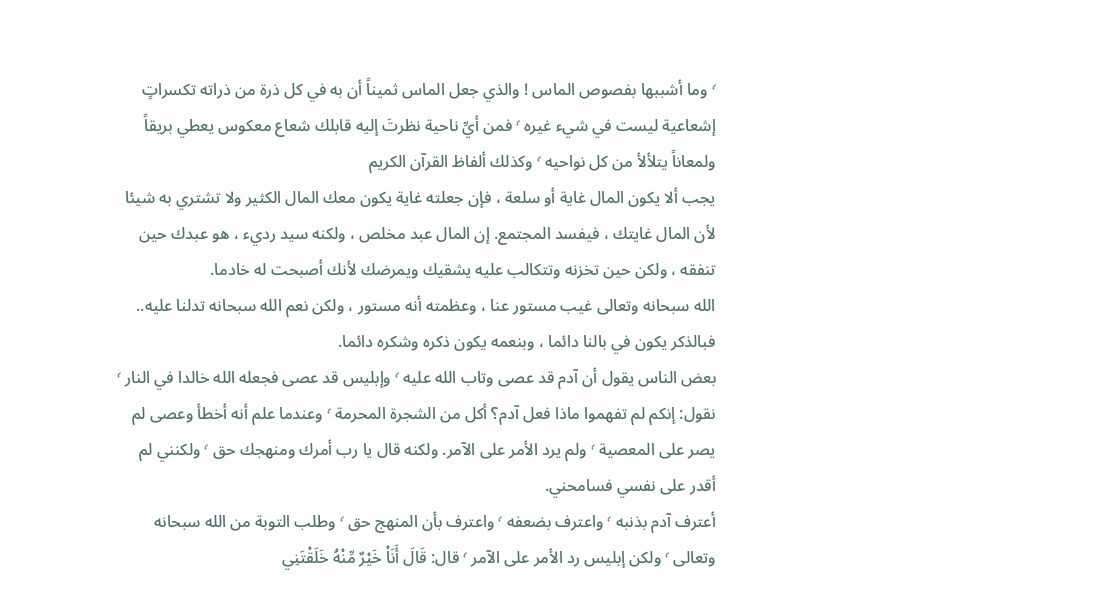٬ وما أشببها بفصوص الماس ! والذي جعل الماس ثميناً أن به في كل ذرة من ذراته تكسراتٍ إشعاعية ليست في شيء غيره ٬ فمن أيِّ ناحية نظرتَ إليه قابلك شعاع معكوس يعطي بريقاً ولمعاناً يتلألأ من كل نواحيه ٬ وكذلك ألفاظ القرآن الكريم
يجب ألا يكون المال غاية أو سلعة ، فإن جعلته غاية يكون معك المال الكثير ولا تشتري به شيئا لأن المال غايتك ، فيفسد المجتمع. إن المال عبد مخلص ، ولكنه سيد رديء ، هو عبدك حين تنفقه ، ولكن حين تخزنه وتتكالب عليه يشقيك ويمرضك لأنك أصبحت له خادما.
الله سبحانه وتعالى غيب مستور عنا ، وعظمته أنه مستور ، ولكن نعم الله سبحانه تدلنا عليه.. فبالذكر يكون في بالنا دائما ، وبنعمه يكون ذكره وشكره دائما.
بعض الناس يقول أن آدم قد عصى وتاب الله عليه ٬ وإبليس قد عصى فجعله الله خالدا في النار ٬ نقول: إنكم لم تفهموا ماذا فعل آدم؟ أكل من الشجرة المحرمة ٬ وعندما علم أنه أخطأ وعصى لم يصر على المعصية ٬ ولم يرد الأمر على الآمر. ولكنه قال يا رب أمرك ومنهجك حق ٬ ولكنني لم أقدر على نفسي فسامحني.
أعترف آدم بذنبه ٬ واعترف بضعفه ٬ واعترف بأن المنهج حق ٬ وطلب التوبة من الله سبحانه وتعالى ٬ ولكن إبليس رد الأمر على الآمر ٬ قال: قَالَ أَنَاْ خَيْرٌ مِّنْهُ خَلَقْتَنِي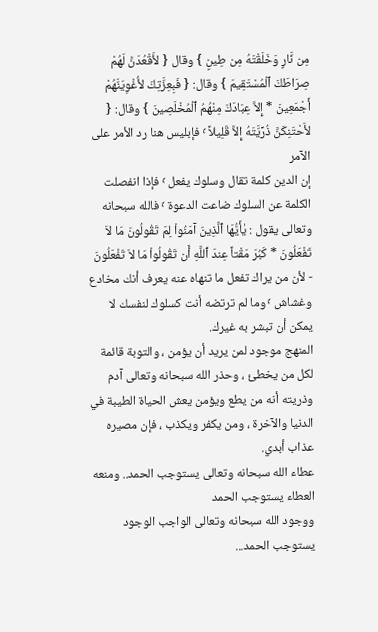مِن نَّارٍ وَخَلَقْتَهُ مِن طِينٍ } وقال { لأَقْعُدَنَّ لَهُمْ صِرَاطَكَ ٱلْمُسْتَقِيمَ } وقال: { فَبِعِزَّتِكَ لأُغْوِيَنَّهُمْ أَجْمَعِينَ * إِلاَّ عِبَادَكَ مِنْهُمُ ٱلْمُخْلَصِينَ } وقال: { لأَحْتَنِكَنَّ ذُرِّيَّتَهُ إِلاَّ قَلِيلاً ٬ فإبليس هنا رد الأمر على الآمر
إن الدين كلمة تقال وسلوك يفعل ٬ فإذا انفصلت الكلمة عن السلوك ضاعت الدعوة ٬ فالله سبحانه وتعالى يقول : يٰأَيُّهَا ٱلَّذِينَ آمَنُواْ لِمَ تَقُولُونَ مَا لاَ تَفْعَلُونَ * كَبُرَ مَقْتاً عِندَ ٱللَّهِ أَن تَقُولُواْ مَا لاَ تَفْعَلُونَ - لأن من يراك تفعل ما تنهاه عنه يعرف أنك مخادع وغشاش ٬ وما لم ترتضه أنت كسلوك لنفسك لا يمكن أن تبشر به غيرك.
المنهج موجود لمن يريد أن يؤمن ، والتوبة قائمة لكل من يخطئ ، وحذر الله سبحانه وتعالى آدم وذريته أنه من يطع ويؤمن يعش الحياة الطيبة في الدنيا والآخرة ، ومن يكفر ويكذب ، فإن مصيره عذاب أبدي.
عطاء الله سبحانه وتعالى يستوجب الحمد.. ومنعه العطاء يستوجب الحمد
ووجود الله سبحانه وتعالى الواجب الوجود يستوجب الحمد...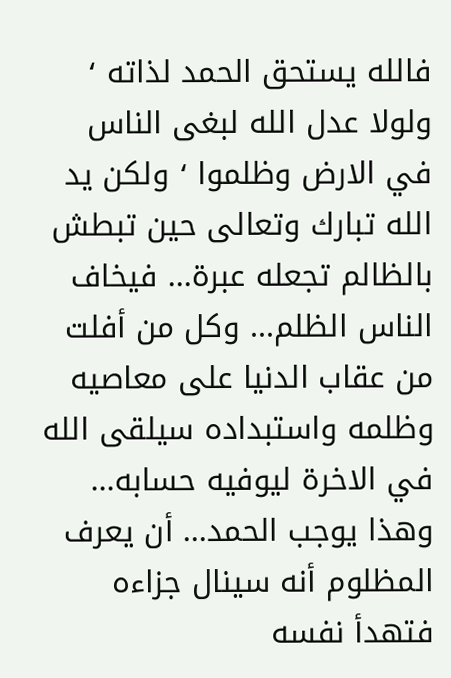فالله يستحق الحمد لذاته ٬ ولولا عدل الله لبغى الناس في الارض وظلموا ٬ ولكن يد الله تبارك وتعالى حين تبطش بالظالم تجعله عبرة... فيخاف الناس الظلم... وكل من أفلت من عقاب الدنيا على معاصيه وظلمه واستبداده سيلقى الله في الاخرة ليوفيه حسابه... وهذا يوجب الحمد... أن يعرف المظلوم أنه سينال جزاءه فتهدأ نفسه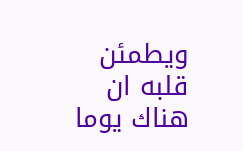ويطمئن قلبه ان هناك يوما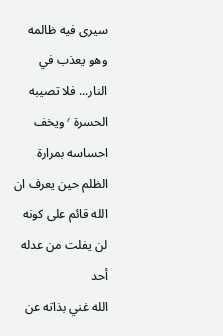سيرى فيه ظالمه وهو يعذب في النار... فلا تصيبه الحسرة ٬ ويخف احساسه بمرارة الظلم حين يعرف ان الله قائم على كونه لن يفلت من عدله أحد
الله غني بذاته عن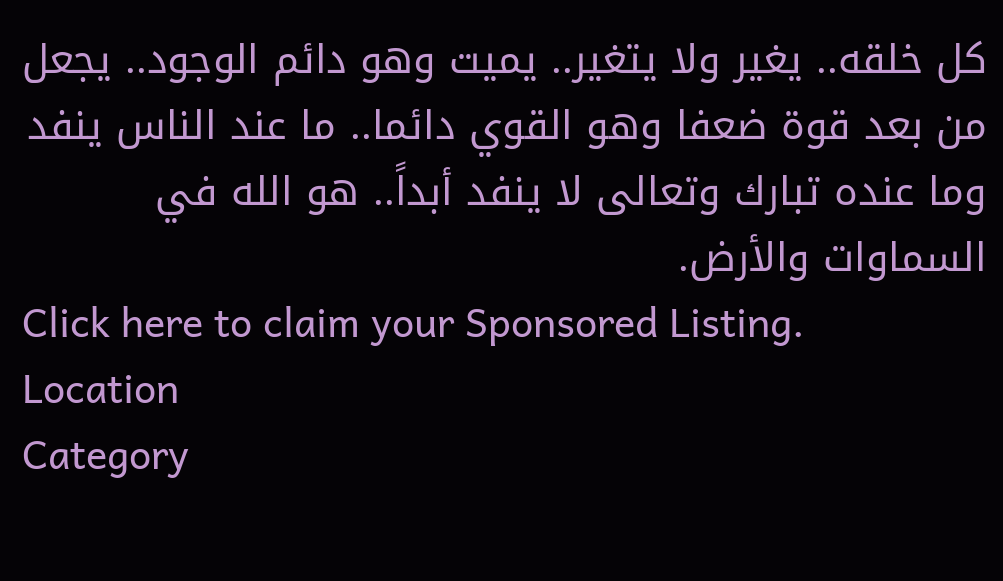كل خلقه.. يغير ولا يتغير.. يميت وهو دائم الوجود.. يجعل من بعد قوة ضعفا وهو القوي دائما.. ما عند الناس ينفد وما عنده تبارك وتعالى لا ينفد أبداً.. هو الله في السماوات والأرض.
Click here to claim your Sponsored Listing.
Location
Category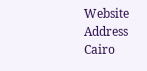Website
Address
Cairo